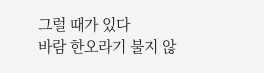그럴 때가 있다
바람 한오라기 불지 않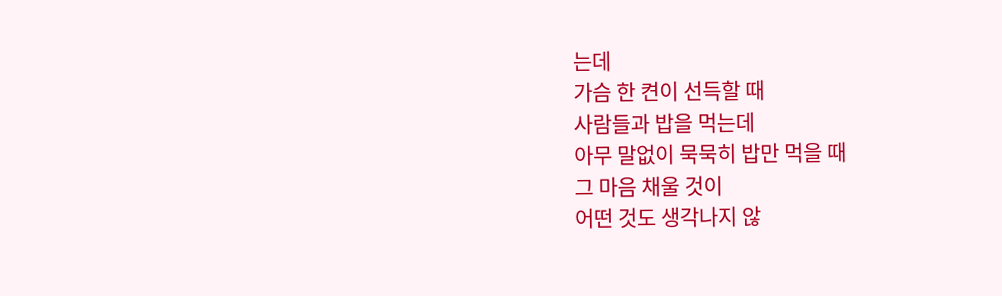는데
가슴 한 켠이 선득할 때
사람들과 밥을 먹는데
아무 말없이 묵묵히 밥만 먹을 때
그 마음 채울 것이
어떤 것도 생각나지 않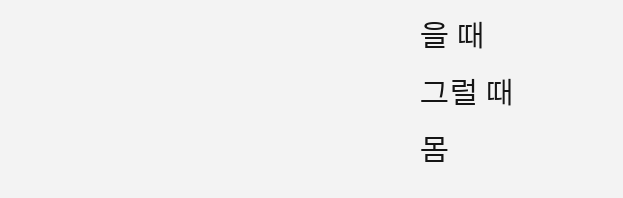을 때
그럴 때
몸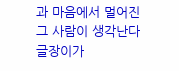과 마음에서 멀어진
그 사람이 생각난다
글장이가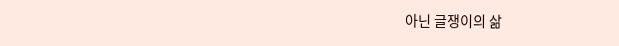아닌 글쟁이의 삶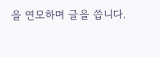을 연모하며 글을 씁니다.